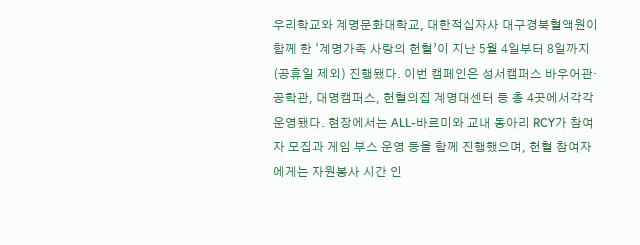우리학교와 계명문화대학교, 대한적십자사 대구경북혈액원이 함께 한 ‘계명가족 사랑의 헌혈’이 지난 5월 4일부터 8일까지(공휴일 제외) 진행됐다. 이번 캠페인은 성서캠퍼스 바우어관·공학관, 대명캠퍼스, 헌혈의집 계명대센터 등 총 4곳에서각각 운영됐다. 현장에서는 ALL-바르미와 교내 동아리 RCY가 참여자 모집과 게임 부스 운영 등을 함께 진행했으며, 헌혈 참여자에게는 자원봉사 시간 인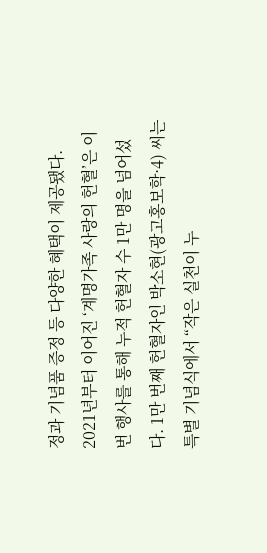정과 기념품 증정 등 다양한 혜택이 제공됐다. 2021년부터 이어진 ‘계명가족 사랑의 헌혈’은 이번 행사를 통해 누적 헌혈자 수 1만 명을 넘어섰다. 1만 번째 헌혈자인 박소현(광고홍보학·4) 씨는 특별 기념식에서 “작은 실천이 누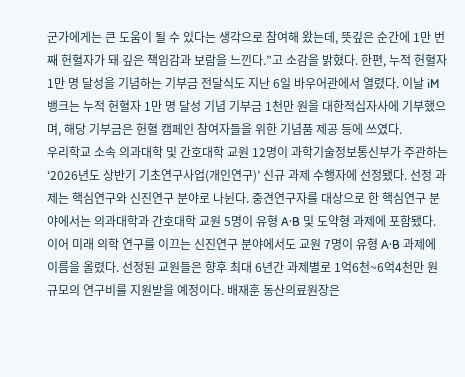군가에게는 큰 도움이 될 수 있다는 생각으로 참여해 왔는데, 뜻깊은 순간에 1만 번째 헌혈자가 돼 깊은 책임감과 보람을 느낀다.”고 소감을 밝혔다. 한편, 누적 헌혈자 1만 명 달성을 기념하는 기부금 전달식도 지난 6일 바우어관에서 열렸다. 이날 iM뱅크는 누적 헌혈자 1만 명 달성 기념 기부금 1천만 원을 대한적십자사에 기부했으며, 해당 기부금은 헌혈 캠페인 참여자들을 위한 기념품 제공 등에 쓰였다.
우리학교 소속 의과대학 및 간호대학 교원 12명이 과학기술정보통신부가 주관하는 ‘2026년도 상반기 기초연구사업(개인연구)’ 신규 과제 수행자에 선정됐다. 선정 과제는 핵심연구와 신진연구 분야로 나뉜다. 중견연구자를 대상으로 한 핵심연구 분야에서는 의과대학과 간호대학 교원 5명이 유형 A·B 및 도약형 과제에 포함됐다. 이어 미래 의학 연구를 이끄는 신진연구 분야에서도 교원 7명이 유형 A·B 과제에 이름을 올렸다. 선정된 교원들은 향후 최대 6년간 과제별로 1억6천~6억4천만 원 규모의 연구비를 지원받을 예정이다. 배재훈 동산의료원장은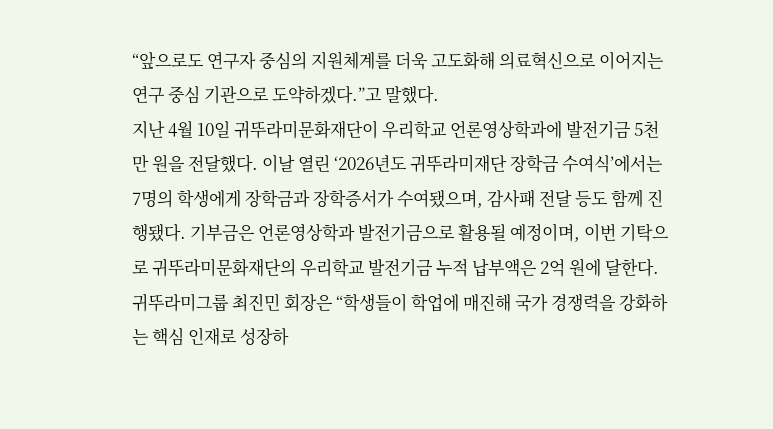“앞으로도 연구자 중심의 지원체계를 더욱 고도화해 의료혁신으로 이어지는 연구 중심 기관으로 도약하겠다.”고 말했다.
지난 4월 10일 귀뚜라미문화재단이 우리학교 언론영상학과에 발전기금 5천만 원을 전달했다. 이날 열린 ‘2026년도 귀뚜라미재단 장학금 수여식’에서는 7명의 학생에게 장학금과 장학증서가 수여됐으며, 감사패 전달 등도 함께 진행됐다. 기부금은 언론영상학과 발전기금으로 활용될 예정이며, 이번 기탁으로 귀뚜라미문화재단의 우리학교 발전기금 누적 납부액은 2억 원에 달한다. 귀뚜라미그룹 최진민 회장은 “학생들이 학업에 매진해 국가 경쟁력을 강화하는 핵심 인재로 성장하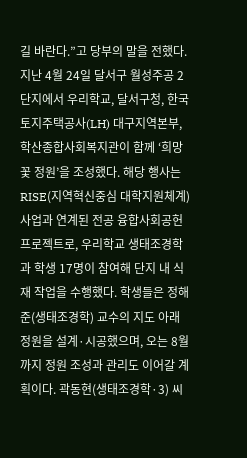길 바란다.”고 당부의 말을 전했다.
지난 4월 24일 달서구 월성주공 2단지에서 우리학교, 달서구청, 한국토지주택공사(LH) 대구지역본부, 학산종합사회복지관이 함께 ‘희망 꽃 정원’을 조성했다. 해당 행사는 RISE(지역혁신중심 대학지원체계) 사업과 연계된 전공 융합사회공헌 프로젝트로, 우리학교 생태조경학과 학생 17명이 참여해 단지 내 식재 작업을 수행했다. 학생들은 정해준(생태조경학) 교수의 지도 아래 정원을 설계·시공했으며, 오는 8월까지 정원 조성과 관리도 이어갈 계획이다. 곽동현(생태조경학·3) 씨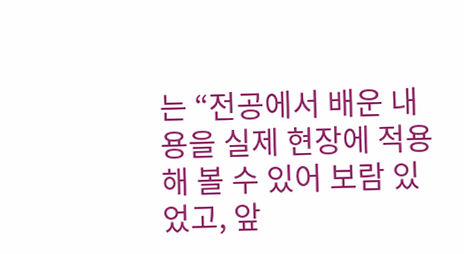는 “전공에서 배운 내용을 실제 현장에 적용해 볼 수 있어 보람 있었고, 앞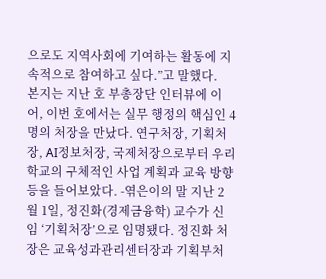으로도 지역사회에 기여하는 활동에 지속적으로 참여하고 싶다.”고 말했다.
본지는 지난 호 부총장단 인터뷰에 이어, 이번 호에서는 실무 행정의 핵심인 4명의 처장을 만났다. 연구처장, 기획처장, AI정보처장, 국제처장으로부터 우리학교의 구체적인 사업 계획과 교육 방향 등을 들어보았다. -엮은이의 말 지난 2월 1일, 정진화(경제금융학) 교수가 신임 ‘기획처장’으로 임명됐다. 정진화 처장은 교육성과관리센터장과 기획부처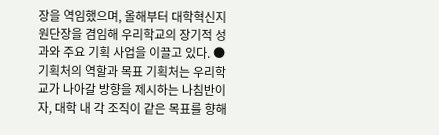장을 역임했으며, 올해부터 대학혁신지원단장을 겸임해 우리학교의 장기적 성과와 주요 기획 사업을 이끌고 있다. ● 기획처의 역할과 목표 기획처는 우리학교가 나아갈 방향을 제시하는 나침반이자, 대학 내 각 조직이 같은 목표를 향해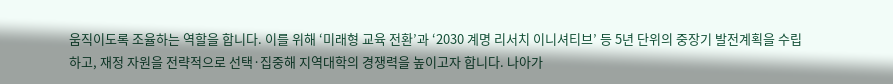움직이도록 조율하는 역할을 합니다. 이를 위해 ‘미래형 교육 전환’과 ‘2030 계명 리서치 이니셔티브’ 등 5년 단위의 중장기 발전계획을 수립하고, 재정 자원을 전략적으로 선택·집중해 지역대학의 경쟁력을 높이고자 합니다. 나아가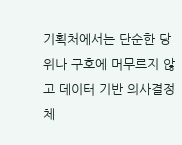기획처에서는 단순한 당위나 구호에 머무르지 않고 데이터 기반 의사결정 체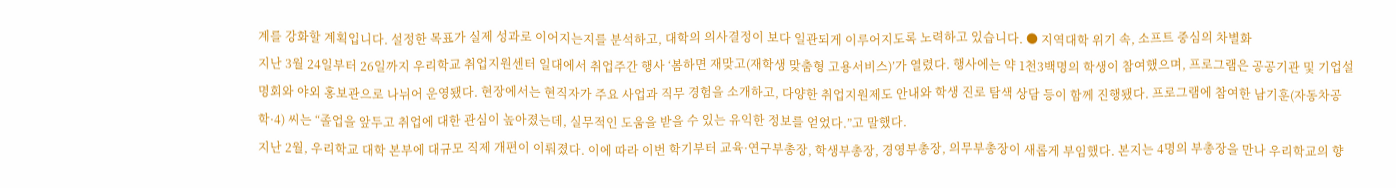계를 강화할 계획입니다. 설정한 목표가 실제 성과로 이어지는지를 분석하고, 대학의 의사결정이 보다 일관되게 이루어지도록 노력하고 있습니다. ● 지역대학 위기 속, 소프트 중심의 차별화
지난 3월 24일부터 26일까지 우리학교 취업지원센터 일대에서 취업주간 행사 ‘봄하면 재맞고(재학생 맞춤형 고용서비스)’가 열렸다. 행사에는 약 1천3백명의 학생이 참여했으며, 프로그램은 공공기관 및 기업설명회와 야외 홍보관으로 나뉘어 운영됐다. 현장에서는 현직자가 주요 사업과 직무 경험을 소개하고, 다양한 취업지원제도 안내와 학생 진로 탐색 상담 등이 함께 진행됐다. 프로그램에 참여한 남기훈(자동차공학·4) 씨는 “졸업을 앞두고 취업에 대한 관심이 높아졌는데, 실무적인 도움을 받을 수 있는 유익한 정보를 얻었다.”고 말했다.
지난 2월, 우리학교 대학 본부에 대규모 직제 개편이 이뤄졌다. 이에 따라 이번 학기부터 교육·연구부총장, 학생부총장, 경영부총장, 의무부총장이 새롭게 부임했다. 본지는 4명의 부총장을 만나 우리학교의 향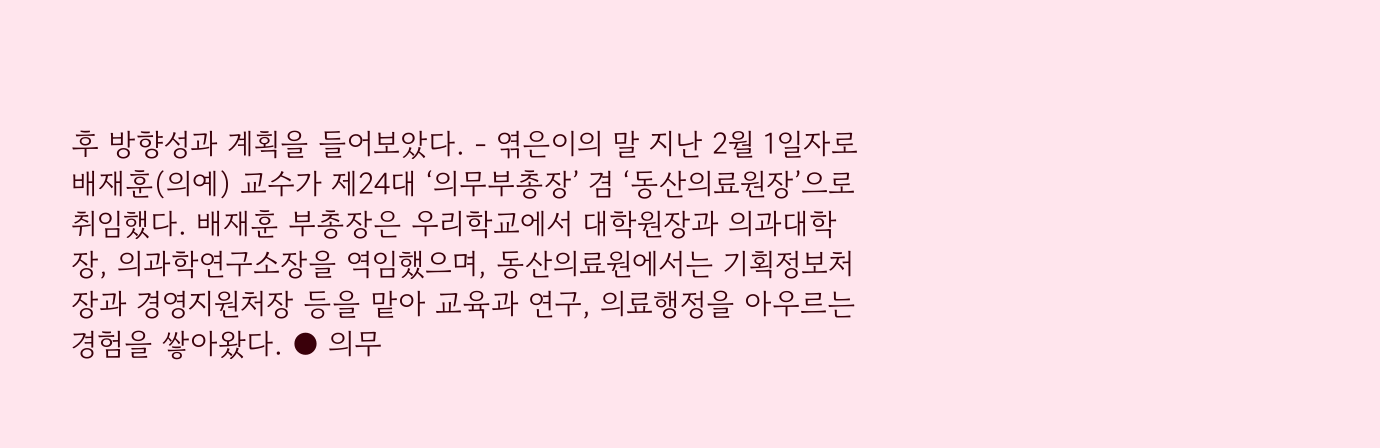후 방향성과 계획을 들어보았다. - 엮은이의 말 지난 2월 1일자로 배재훈(의예) 교수가 제24대 ‘의무부총장’ 겸 ‘동산의료원장’으로 취임했다. 배재훈 부총장은 우리학교에서 대학원장과 의과대학장, 의과학연구소장을 역임했으며, 동산의료원에서는 기획정보처장과 경영지원처장 등을 맡아 교육과 연구, 의료행정을 아우르는 경험을 쌓아왔다. ● 의무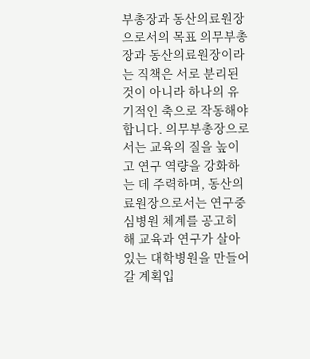부총장과 동산의료원장으로서의 목표 의무부총장과 동산의료원장이라는 직책은 서로 분리된 것이 아니라 하나의 유기적인 축으로 작동해야 합니다. 의무부총장으로서는 교육의 질을 높이고 연구 역량을 강화하는 데 주력하며, 동산의료원장으로서는 연구중심병원 체계를 공고히 해 교육과 연구가 살아 있는 대학병원을 만들어 갈 계획입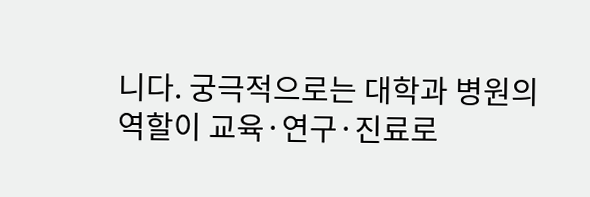니다. 궁극적으로는 대학과 병원의 역할이 교육·연구·진료로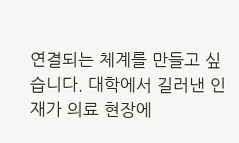연결되는 체계를 만들고 싶습니다. 대학에서 길러낸 인재가 의료 현장에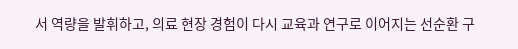서 역량을 발휘하고, 의료 현장 경험이 다시 교육과 연구로 이어지는 선순환 구